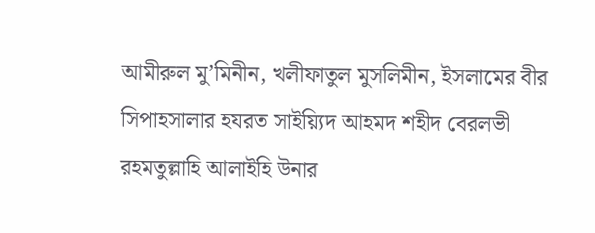আমীরুল মু’মিনীন, খলীফাতুল মুসলিমীন, ইসলামের বীর সিপাহসালার হযরত সাইয়্যিদ আহমদ শহীদ বেরলভী রহমতুল্লাহি আলাইহি উনার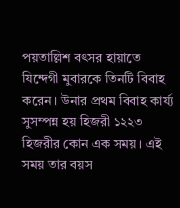পয়তাল্লিশ বৎসর হায়াতে যিন্দেগী মুবারকে তিনটি বিবাহ করেন। উনার প্রথম বিবাহ কার্য্য সুসম্পন্ন হয় হিজরী ১২২৩ হিজরীর কোন এক সময়। এই সময় তার বয়স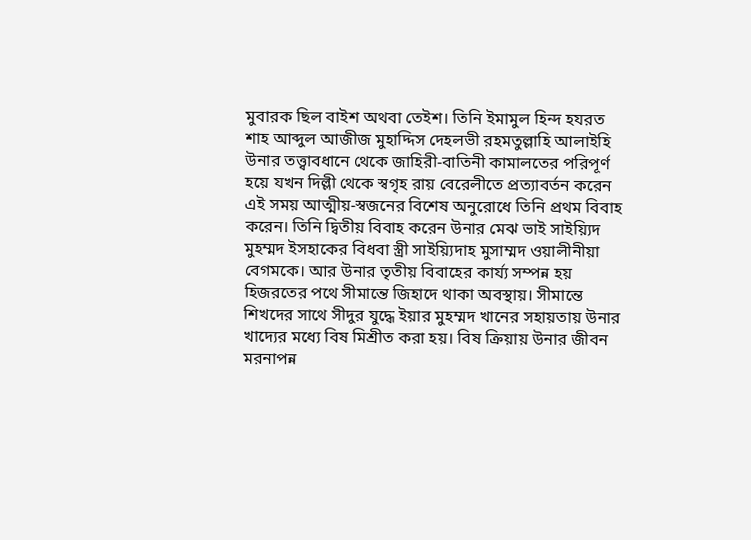মুবারক ছিল বাইশ অথবা তেইশ। তিনি ইমামুল হিন্দ হযরত শাহ আব্দুল আজীজ মুহাদ্দিস দেহলভী রহমতুল্লাহি আলাইহি উনার তত্ত্বাবধানে থেকে জাহিরী-বাতিনী কামালতের পরিপূর্ণ হয়ে যখন দিল্লী থেকে স্বগৃহ রায় বেরেলীতে প্রত্যাবর্তন করেন এই সময় আত্মীয়-স্বজনের বিশেষ অনুরোধে তিনি প্রথম বিবাহ করেন। তিনি দ্বিতীয় বিবাহ করেন উনার মেঝ ভাই সাইয়্যিদ মুহম্মদ ইসহাকের বিধবা স্ত্রী সাইয়্যিদাহ মুসাম্মদ ওয়ালীনীয়া বেগমকে। আর উনার তৃতীয় বিবাহের কার্য্য সম্পন্ন হয় হিজরতের পথে সীমান্তে জিহাদে থাকা অবস্থায়। সীমান্তে শিখদের সাথে সীদুর যুদ্ধে ইয়ার মুহম্মদ খানের সহায়তায় উনার খাদ্যের মধ্যে বিষ মিশ্রীত করা হয়। বিষ ক্রিয়ায় উনার জীবন মরনাপন্ন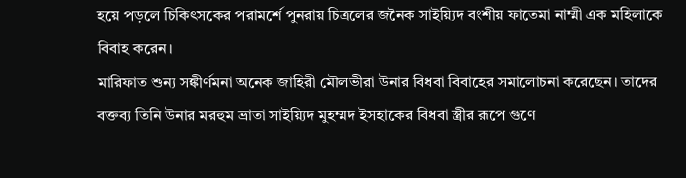হয়ে পড়লে চিকিৎসকের পরামর্শে পুনরায় চিত্রলের জনৈক সাইয়্যিদ বংশীয় ফাতেমা নাম্মী এক মহিলাকে বিবাহ করেন।
মারিফাত শুন্য সঙ্কীর্ণমনা অনেক জাহিরী মৌলভীরা উনার বিধবা বিবাহের সমালোচনা করেছেন। তাদের বক্তব্য তিনি উনার মরহুম ভ্রাতা সাইয়্যিদ মুহম্মদ ইসহাকের বিধবা স্ত্রীর রূপে গুণে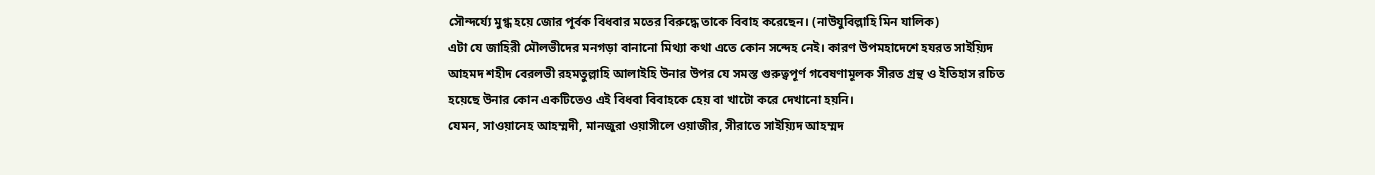সৌন্দর্য্যে মুগ্ধ হয়ে জোর পূর্বক বিধবার মতের বিরুদ্ধে তাকে বিবাহ করেছেন। (নাউযুবিল্লাহি মিন যালিক)
এটা যে জাহিরী মৌলভীদের মনগড়া বানানো মিথ্যা কথা এতে কোন সন্দেহ নেই। কারণ উপমহাদেশে হযরত সাইয়্যিদ আহমদ শহীদ বেরলভী রহমতুল্লাহি আলাইহি উনার উপর যে সমস্ত গুরুত্বপূর্ণ গবেষণামূলক সীরত গ্রন্থ ও ইতিহাস রচিত হয়েছে উনার কোন একটিতেও এই বিধবা বিবাহকে হেয় বা খাটো করে দেখানো হয়নি।
যেমন, সাওয়ানেহ আহম্মদী, মানজুরা ওয়াসীলে ওয়াজীর, সীরাতে সাইয়্যিদ আহম্মদ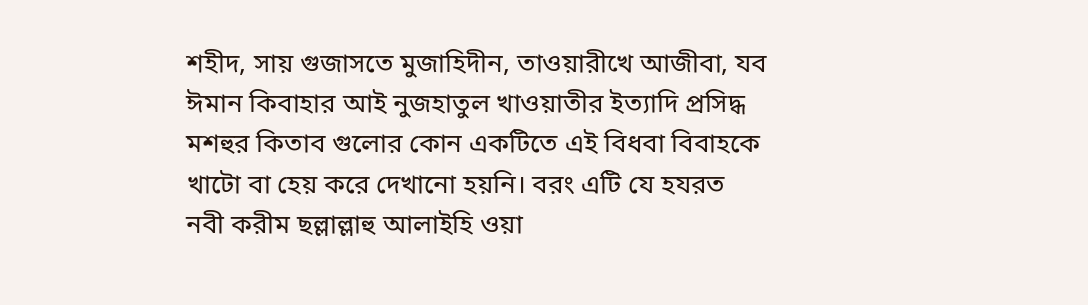শহীদ, সায় গুজাসতে মুজাহিদীন, তাওয়ারীখে আজীবা, যব ঈমান কিবাহার আই নুজহাতুল খাওয়াতীর ইত্যাদি প্রসিদ্ধ মশহুর কিতাব গুলোর কোন একটিতে এই বিধবা বিবাহকে খাটো বা হেয় করে দেখানো হয়নি। বরং এটি যে হযরত নবী করীম ছল্লাল্লাহু আলাইহি ওয়া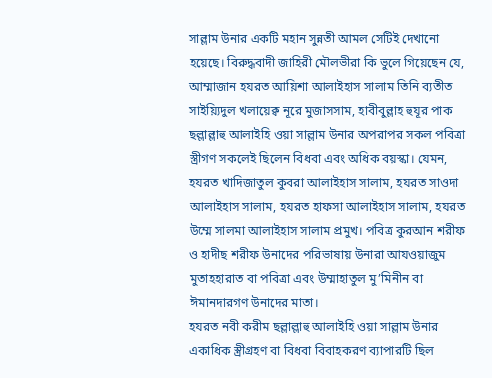সাল্লাম উনার একটি মহান সুন্নতী আমল সেটিই দেখানো হয়েছে। বিরুদ্ধবাদী জাহিরী মৌলভীরা কি ভুলে গিয়েছেন যে, আম্মাজান হযরত আয়িশা আলাইহাস সালাম তিনি ব্যতীত সাইয়্যিদুল খলায়েক্ব নূরে মুজাসসাম, হাবীবুল্লাহ হুযূর পাক ছল্লাল্লাহু আলাইহি ওয়া সাল্লাম উনার অপরাপর সকল পবিত্রা স্ত্রীগণ সকলেই ছিলেন বিধবা এবং অধিক বয়স্কা। যেমন, হযরত খাদিজাতুল কুবরা আলাইহাস সালাম, হযরত সাওদা আলাইহাস সালাম, হযরত হাফসা আলাইহাস সালাম, হযরত উম্মে সালমা আলাইহাস সালাম প্রমুখ। পবিত্র কুরআন শরীফ ও হাদীছ শরীফ উনাদের পরিভাষায় উনারা আযওয়াজুম মুতাহহারাত বা পবিত্রা এবং উম্মাহাতুল মু’মিনীন বা ঈমানদারগণ উনাদের মাতা।
হযরত নবী করীম ছল্লাল্লাহু আলাইহি ওয়া সাল্লাম উনার একাধিক স্ত্রীগ্রহণ বা বিধবা বিবাহকরণ ব্যাপারটি ছিল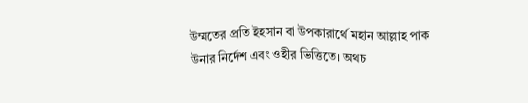উম্মতের প্রতি ইহসান বা উপকারার্থে মহান আল্লাহ পাক উনার নির্দেশ এবং ওহীর ভিত্তিতে। অথচ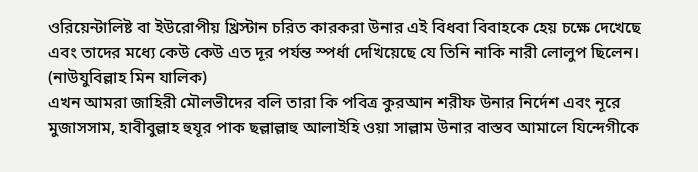ওরিয়েন্টালিষ্ট বা ইউরোপীয় খ্রিস্টান চরিত কারকরা উনার এই বিধবা বিবাহকে হেয় চক্ষে দেখেছে এবং তাদের মধ্যে কেউ কেউ এত দূর পর্যন্ত স্পর্ধা দেখিয়েছে যে তিনি নাকি নারী লোলুপ ছিলেন। (নাউযুবিল্লাহ মিন যালিক)
এখন আমরা জাহিরী মৌলভীদের বলি তারা কি পবিত্র কুরআন শরীফ উনার নির্দেশ এবং নূরে মুজাসসাম, হাবীবুল্লাহ হুযূর পাক ছল্লাল্লাহু আলাইহি ওয়া সাল্লাম উনার বাস্তব আমালে যিন্দেগীকে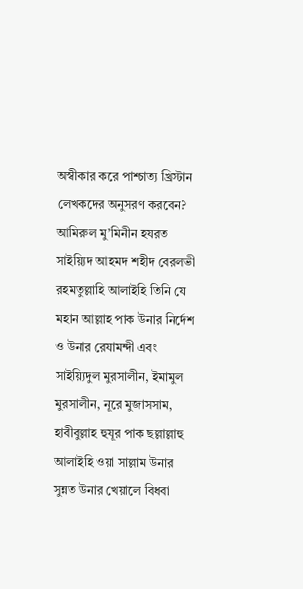অস্বীকার করে পাশ্চাত্য খ্রিস্টান লেখকদের অনুসরণ করবেন?
আমিরুল মু’মিনীন হযরত সাইয়্যিদ আহমদ শহীদ বেরলভী রহমতুল্লাহি আলাইহি তিনি যে মহান আল্লাহ পাক উনার নির্দেশ ও উনার রেযামন্দী এবং সাইয়্যিদুল মুরসালীন, ইমামুল মুরসালীন, নূরে মুজাসসাম, হাবীবুল্লাহ হুযূর পাক ছল্লাল্লাহু আলাইহি ওয়া সাল্লাম উনার সুন্নত উনার খেয়ালে বিধবা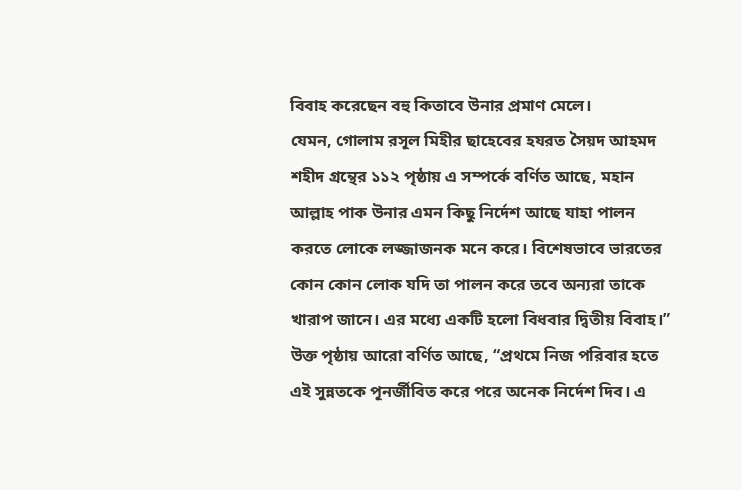বিবাহ করেছেন বহু কিতাবে উনার প্রমাণ মেলে।
যেমন, গোলাম রসূল মিহীর ছাহেবের হযরত সৈয়দ আহমদ শহীদ গ্রন্থের ১১২ পৃষ্ঠায় এ সম্পর্কে বর্ণিত আছে, মহান আল্লাহ পাক উনার এমন কিছু নির্দেশ আছে যাহা পালন করতে লোকে লজ্জাজনক মনে করে। বিশেষভাবে ভারতের কোন কোন লোক যদি তা পালন করে তবে অন্যরা তাকে খারাপ জানে। এর মধ্যে একটি হলো বিধবার দ্বিতীয় বিবাহ।”
উক্ত পৃষ্ঠায় আরো বর্ণিত আছে, “প্রথমে নিজ পরিবার হতে এই সুন্নতকে পূনর্জীবিত করে পরে অনেক নির্দেশ দিব। এ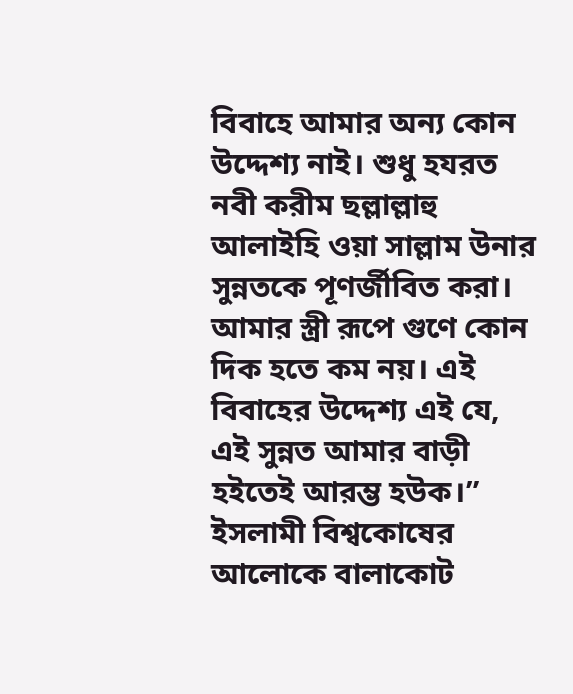বিবাহে আমার অন্য কোন উদ্দেশ্য নাই। শুধু হযরত নবী করীম ছল্লাল্লাহু আলাইহি ওয়া সাল্লাম উনার সুন্নতকে পূণর্জীবিত করা। আমার স্ত্রী রূপে গুণে কোন দিক হতে কম নয়। এই বিবাহের উদ্দেশ্য এই যে, এই সুন্নত আমার বাড়ী হইতেই আরম্ভ হউক।”
ইসলামী বিশ্বকোষের আলোকে বালাকোট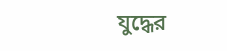যুদ্ধের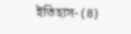ইতিহাস- (৪)